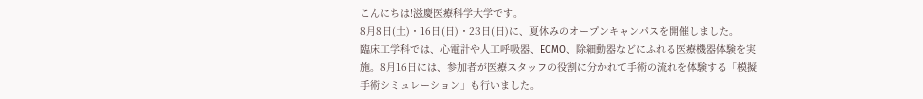こんにちは!滋慶医療科学大学です。
8月8日(土)・16日(日)・23日(日)に、夏休みのオープンキャンパスを開催しました。
臨床工学科では、心電計や人工呼吸器、ECMO、除細動器などにふれる医療機器体験を実施。8月16日には、参加者が医療スタッフの役割に分かれて手術の流れを体験する「模擬手術シミュレーション」も行いました。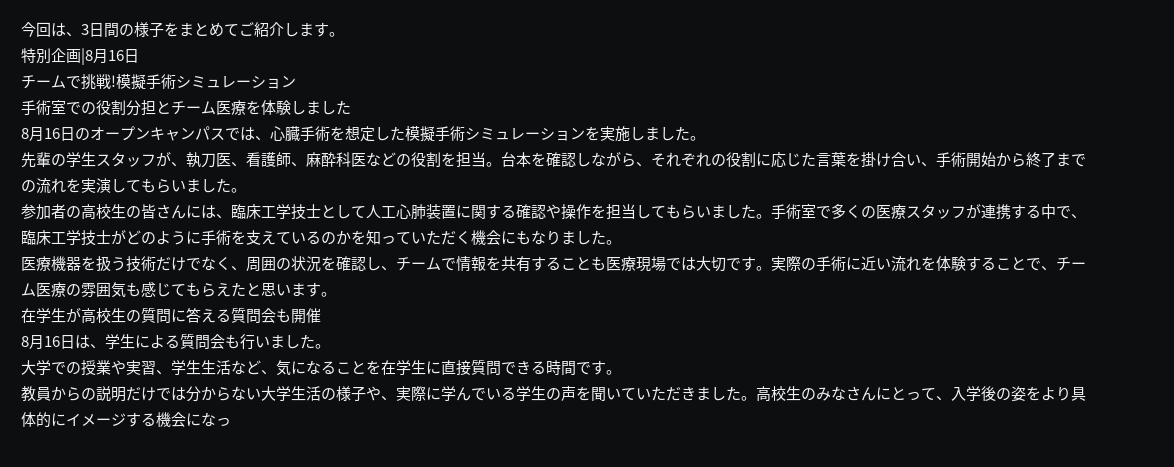今回は、3日間の様子をまとめてご紹介します。
特別企画|8月16日
チームで挑戦!模擬手術シミュレーション
手術室での役割分担とチーム医療を体験しました
8月16日のオープンキャンパスでは、心臓手術を想定した模擬手術シミュレーションを実施しました。
先輩の学生スタッフが、執刀医、看護師、麻酔科医などの役割を担当。台本を確認しながら、それぞれの役割に応じた言葉を掛け合い、手術開始から終了までの流れを実演してもらいました。
参加者の高校生の皆さんには、臨床工学技士として人工心肺装置に関する確認や操作を担当してもらいました。手術室で多くの医療スタッフが連携する中で、臨床工学技士がどのように手術を支えているのかを知っていただく機会にもなりました。
医療機器を扱う技術だけでなく、周囲の状況を確認し、チームで情報を共有することも医療現場では大切です。実際の手術に近い流れを体験することで、チーム医療の雰囲気も感じてもらえたと思います。
在学生が高校生の質問に答える質問会も開催
8月16日は、学生による質問会も行いました。
大学での授業や実習、学生生活など、気になることを在学生に直接質問できる時間です。
教員からの説明だけでは分からない大学生活の様子や、実際に学んでいる学生の声を聞いていただきました。高校生のみなさんにとって、入学後の姿をより具体的にイメージする機会になっ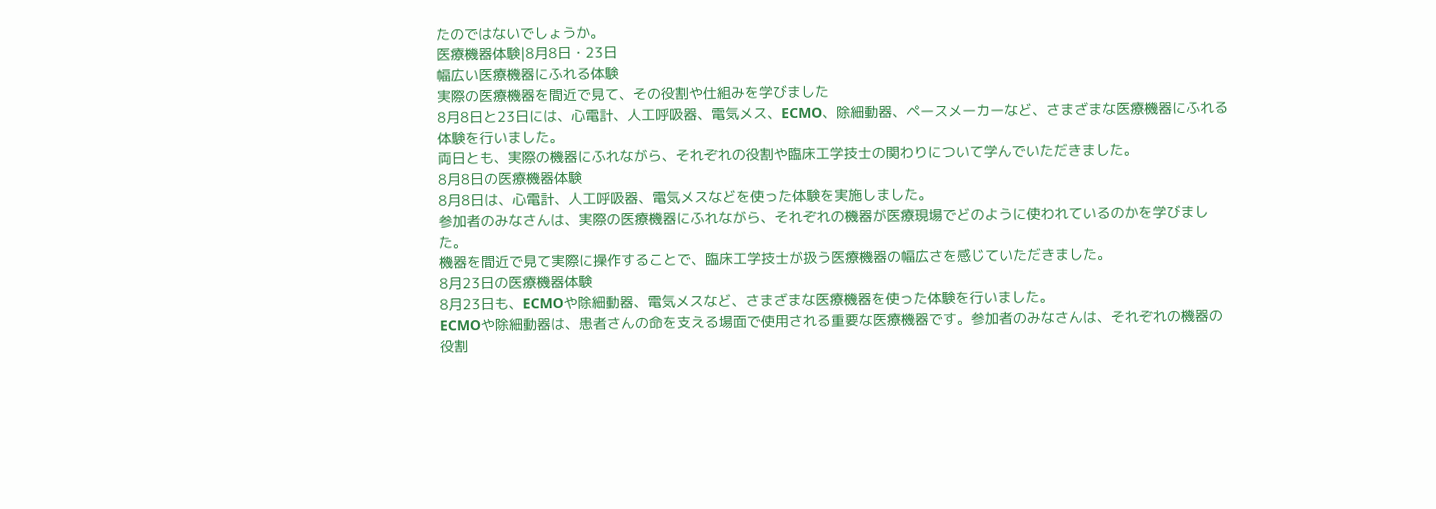たのではないでしょうか。
医療機器体験|8月8日・23日
幅広い医療機器にふれる体験
実際の医療機器を間近で見て、その役割や仕組みを学びました
8月8日と23日には、心電計、人工呼吸器、電気メス、ECMO、除細動器、ペースメーカーなど、さまざまな医療機器にふれる体験を行いました。
両日とも、実際の機器にふれながら、それぞれの役割や臨床工学技士の関わりについて学んでいただきました。
8月8日の医療機器体験
8月8日は、心電計、人工呼吸器、電気メスなどを使った体験を実施しました。
参加者のみなさんは、実際の医療機器にふれながら、それぞれの機器が医療現場でどのように使われているのかを学びました。
機器を間近で見て実際に操作することで、臨床工学技士が扱う医療機器の幅広さを感じていただきました。
8月23日の医療機器体験
8月23日も、ECMOや除細動器、電気メスなど、さまざまな医療機器を使った体験を行いました。
ECMOや除細動器は、患者さんの命を支える場面で使用される重要な医療機器です。参加者のみなさんは、それぞれの機器の役割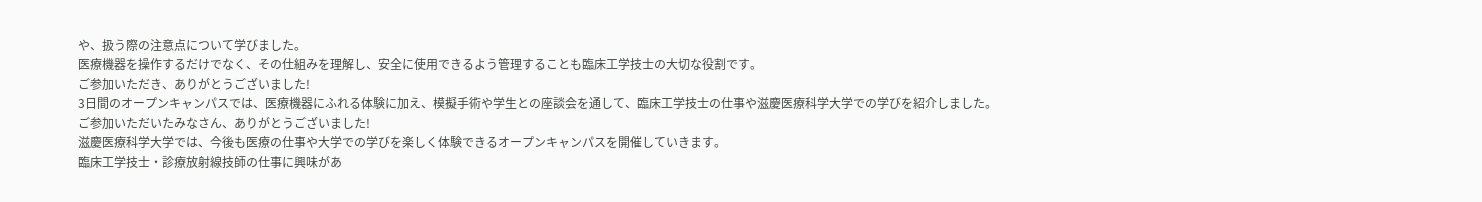や、扱う際の注意点について学びました。
医療機器を操作するだけでなく、その仕組みを理解し、安全に使用できるよう管理することも臨床工学技士の大切な役割です。
ご参加いただき、ありがとうございました!
3日間のオープンキャンパスでは、医療機器にふれる体験に加え、模擬手術や学生との座談会を通して、臨床工学技士の仕事や滋慶医療科学大学での学びを紹介しました。
ご参加いただいたみなさん、ありがとうございました!
滋慶医療科学大学では、今後も医療の仕事や大学での学びを楽しく体験できるオープンキャンパスを開催していきます。
臨床工学技士・診療放射線技師の仕事に興味があ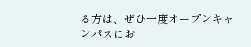る方は、ぜひ一度オープンキャンパスにお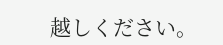越しください。